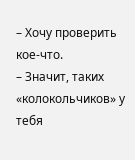– Хочу проверить кое-что.
– Значит, таких «колокольчиков» у тебя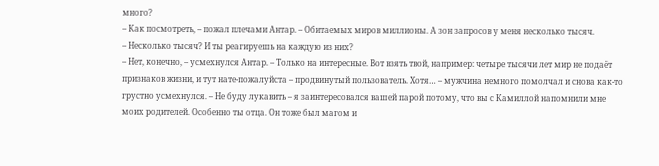много?
– Как посмотреть, – пожал плечами Антар. – Обитаемых миров миллионы. А зон запросов у меня несколько тысяч.
– Несколько тысяч? И ты реагируешь на каждую из них?
– Нет, конечно, – усмехнулся Антар. – Только на интересные. Вот взять твой, например: четыре тысячи лет мир не подаёт признаков жизни, и тут нате-пожалуйста – продвинутый пользователь. Хотя… – мужчина немного помолчал и снова как-то грустно усмехнулся. – Не буду лукавить – я заинтересовался вашей парой потому, что вы с Камиллой напомнили мне моих родителей. Особенно ты отца. Он тоже был магом и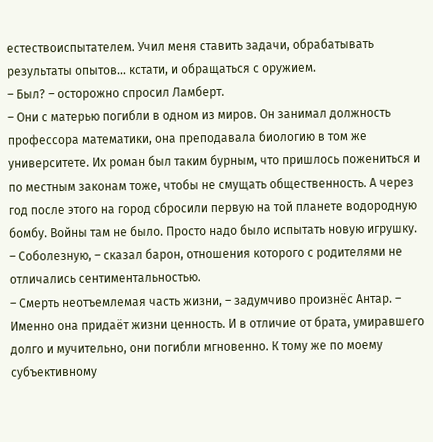естествоиспытателем. Учил меня ставить задачи, обрабатывать результаты опытов… кстати, и обращаться с оружием.
– Был? – осторожно спросил Ламберт.
– Они с матерью погибли в одном из миров. Он занимал должность профессора математики, она преподавала биологию в том же университете. Их роман был таким бурным, что пришлось пожениться и по местным законам тоже, чтобы не смущать общественность. А через год после этого на город сбросили первую на той планете водородную бомбу. Войны там не было. Просто надо было испытать новую игрушку.
– Соболезную, – сказал барон, отношения которого с родителями не отличались сентиментальностью.
– Смерть неотъемлемая часть жизни, – задумчиво произнёс Антар. – Именно она придаёт жизни ценность. И в отличие от брата, умиравшего долго и мучительно, они погибли мгновенно. К тому же по моему субъективному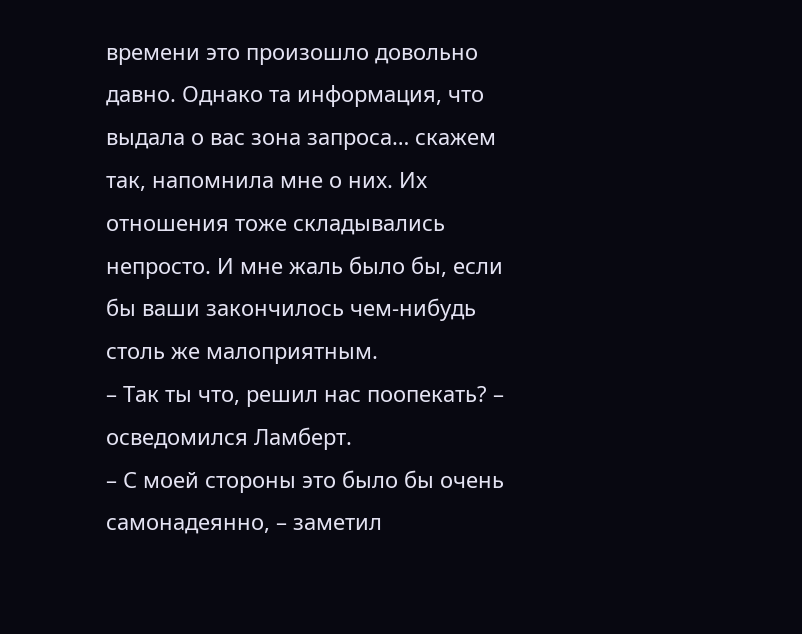времени это произошло довольно давно. Однако та информация, что выдала о вас зона запроса… скажем так, напомнила мне о них. Их отношения тоже складывались непросто. И мне жаль было бы, если бы ваши закончилось чем-нибудь столь же малоприятным.
– Так ты что, решил нас поопекать? – осведомился Ламберт.
– С моей стороны это было бы очень самонадеянно, – заметил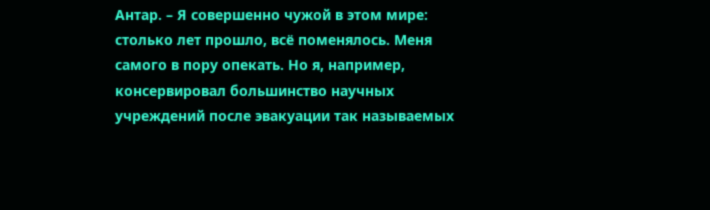Антар. – Я совершенно чужой в этом мире: столько лет прошло, всё поменялось. Меня самого в пору опекать. Но я, например, консервировал большинство научных учреждений после эвакуации так называемых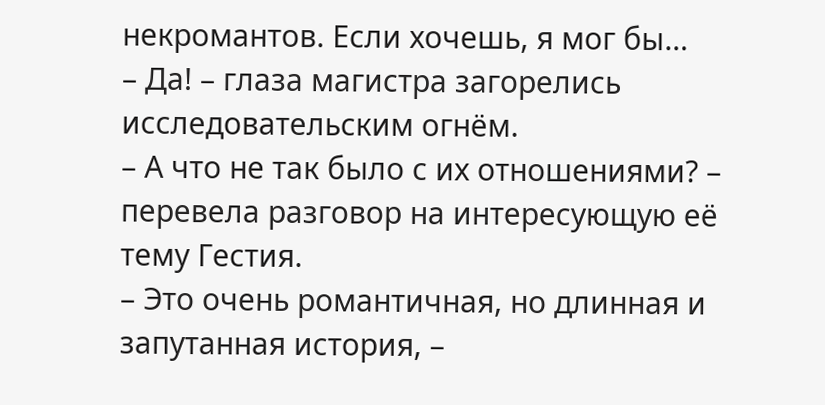некромантов. Если хочешь, я мог бы…
– Да! – глаза магистра загорелись исследовательским огнём.
– А что не так было с их отношениями? – перевела разговор на интересующую её тему Гестия.
– Это очень романтичная, но длинная и запутанная история, –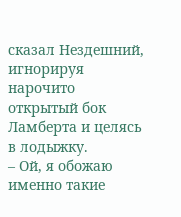сказал Нездешний, игнорируя нарочито открытый бок Ламберта и целясь в лодыжку.
– Ой, я обожаю именно такие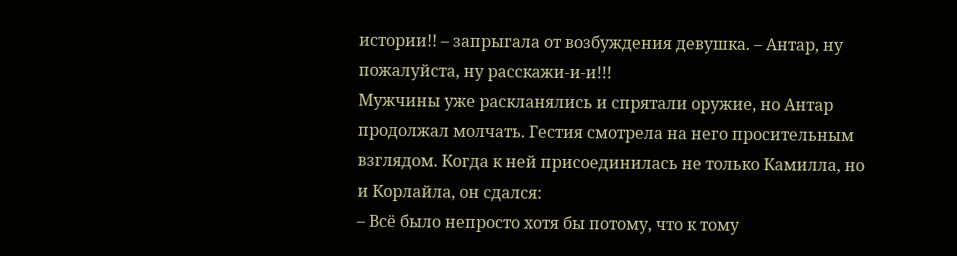истории!! – запрыгала от возбуждения девушка. – Антар, ну пожалуйста, ну расскажи-и-и!!!
Мужчины уже раскланялись и спрятали оружие, но Антар продолжал молчать. Гестия смотрела на него просительным взглядом. Когда к ней присоединилась не только Камилла, но и Корлайла, он сдался:
– Всё было непросто хотя бы потому, что к тому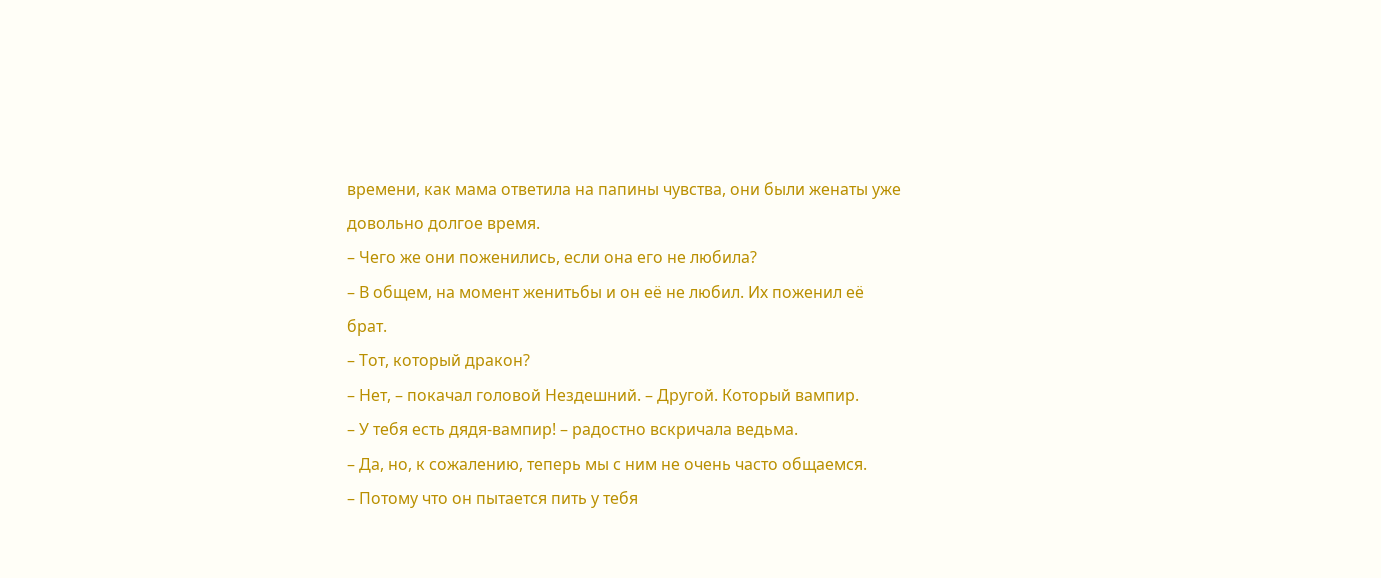времени, как мама ответила на папины чувства, они были женаты уже довольно долгое время.
– Чего же они поженились, если она его не любила?
– В общем, на момент женитьбы и он её не любил. Их поженил её брат.
– Тот, который дракон?
– Нет, – покачал головой Нездешний. – Другой. Который вампир.
– У тебя есть дядя-вампир! – радостно вскричала ведьма.
– Да, но, к сожалению, теперь мы с ним не очень часто общаемся.
– Потому что он пытается пить у тебя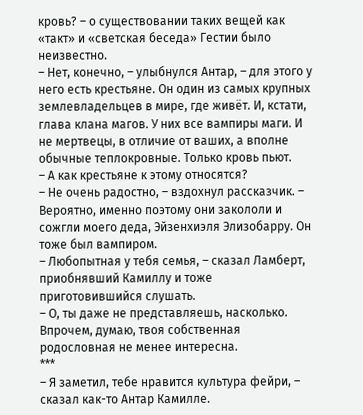кровь? – о существовании таких вещей как «такт» и «светская беседа» Гестии было неизвестно.
– Нет, конечно, – улыбнулся Антар, – для этого у него есть крестьяне. Он один из самых крупных землевладельцев в мире, где живёт. И, кстати, глава клана магов. У них все вампиры маги. И не мертвецы, в отличие от ваших, а вполне обычные теплокровные. Только кровь пьют.
– А как крестьяне к этому относятся?
– Не очень радостно, – вздохнул рассказчик. – Вероятно, именно поэтому они закололи и сожгли моего деда, Эйзенхиэля Элизобарру. Он тоже был вампиром.
– Любопытная у тебя семья, – сказал Ламберт, приобнявший Камиллу и тоже приготовившийся слушать.
– О, ты даже не представляешь, насколько. Впрочем, думаю, твоя собственная родословная не менее интересна.
***
– Я заметил, тебе нравится культура фейри, – сказал как-то Антар Камилле.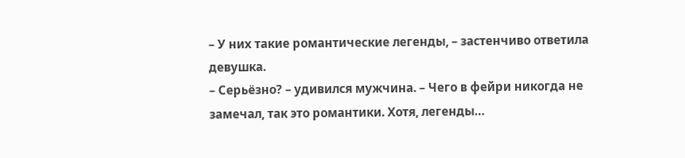– У них такие романтические легенды, – застенчиво ответила девушка.
– Серьёзно? – удивился мужчина. – Чего в фейри никогда не замечал, так это романтики. Хотя, легенды…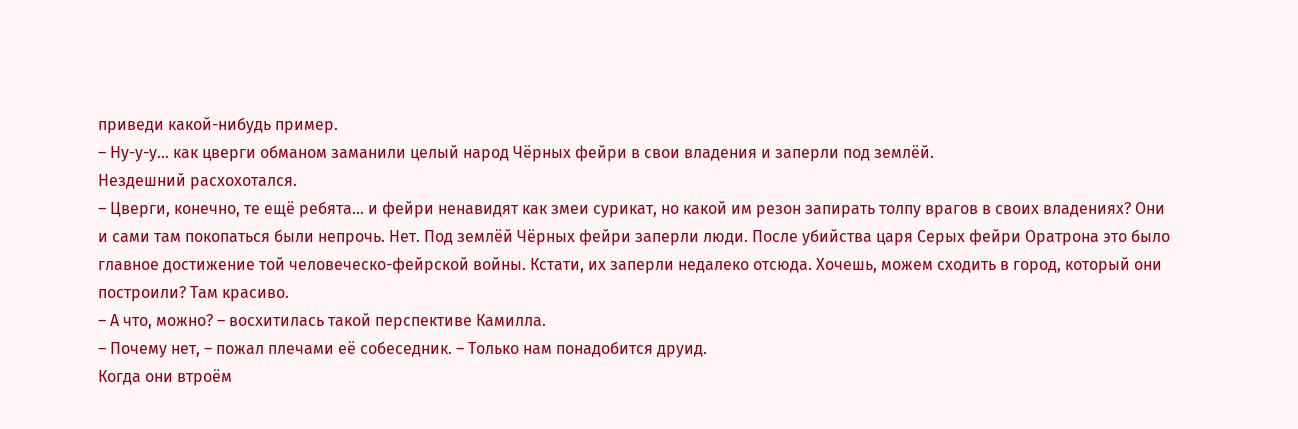приведи какой-нибудь пример.
– Ну-у-у… как цверги обманом заманили целый народ Чёрных фейри в свои владения и заперли под землёй.
Нездешний расхохотался.
– Цверги, конечно, те ещё ребята… и фейри ненавидят как змеи сурикат, но какой им резон запирать толпу врагов в своих владениях? Они и сами там покопаться были непрочь. Нет. Под землёй Чёрных фейри заперли люди. После убийства царя Серых фейри Оратрона это было главное достижение той человеческо-фейрской войны. Кстати, их заперли недалеко отсюда. Хочешь, можем сходить в город, который они построили? Там красиво.
– А что, можно? – восхитилась такой перспективе Камилла.
– Почему нет, – пожал плечами её собеседник. – Только нам понадобится друид.
Когда они втроём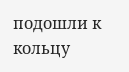подошли к кольцу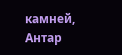камней, Антар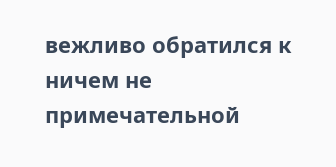вежливо обратился к ничем не примечательной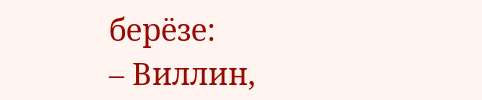берёзе:
– Виллин,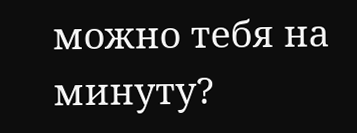можно тебя на минуту?